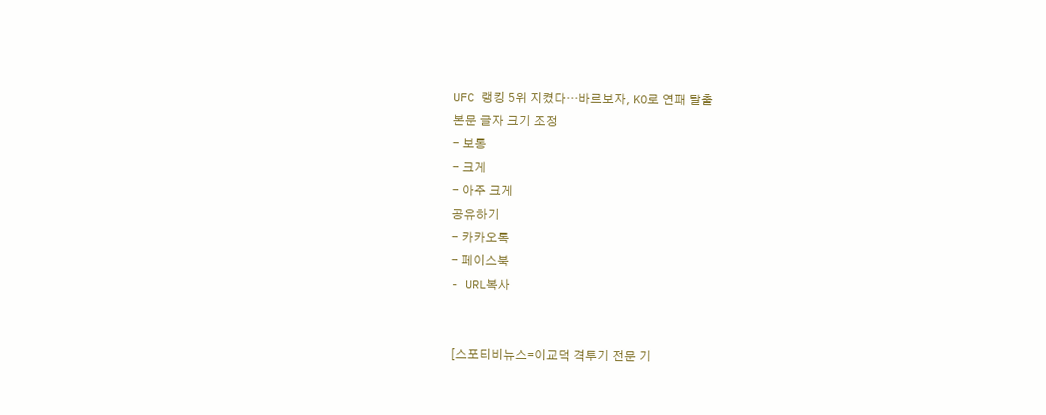UFC 랭킹 5위 지켰다…바르보자, KO로 연패 탈출
본문 글자 크기 조정
- 보통
- 크게
- 아주 크게
공유하기
- 카카오톡
- 페이스북
- URL복사


[스포티비뉴스=이교덕 격투기 전문 기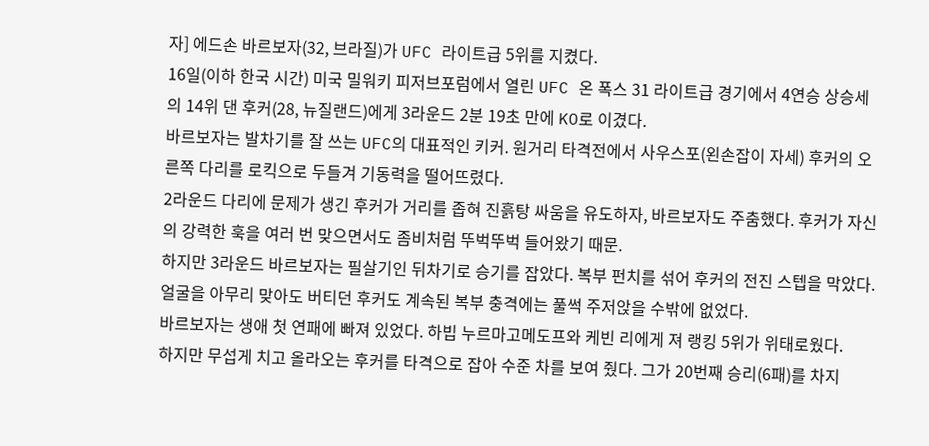자] 에드손 바르보자(32, 브라질)가 UFC 라이트급 5위를 지켰다.
16일(이하 한국 시간) 미국 밀워키 피저브포럼에서 열린 UFC 온 폭스 31 라이트급 경기에서 4연승 상승세의 14위 댄 후커(28, 뉴질랜드)에게 3라운드 2분 19초 만에 KO로 이겼다.
바르보자는 발차기를 잘 쓰는 UFC의 대표적인 키커. 원거리 타격전에서 사우스포(왼손잡이 자세) 후커의 오른쪽 다리를 로킥으로 두들겨 기동력을 떨어뜨렸다.
2라운드 다리에 문제가 생긴 후커가 거리를 좁혀 진흙탕 싸움을 유도하자, 바르보자도 주춤했다. 후커가 자신의 강력한 훅을 여러 번 맞으면서도 좀비처럼 뚜벅뚜벅 들어왔기 때문.
하지만 3라운드 바르보자는 필살기인 뒤차기로 승기를 잡았다. 복부 펀치를 섞어 후커의 전진 스텝을 막았다. 얼굴을 아무리 맞아도 버티던 후커도 계속된 복부 충격에는 풀썩 주저앉을 수밖에 없었다.
바르보자는 생애 첫 연패에 빠져 있었다. 하빕 누르마고메도프와 케빈 리에게 져 랭킹 5위가 위태로웠다.
하지만 무섭게 치고 올라오는 후커를 타격으로 잡아 수준 차를 보여 줬다. 그가 20번째 승리(6패)를 차지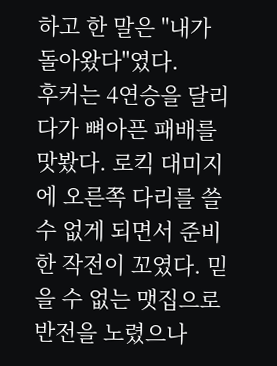하고 한 말은 "내가 돌아왔다"였다.
후커는 4연승을 달리다가 뼈아픈 패배를 맛봤다. 로킥 대미지에 오른쪽 다리를 쓸 수 없게 되면서 준비한 작전이 꼬였다. 믿을 수 없는 맷집으로 반전을 노렸으나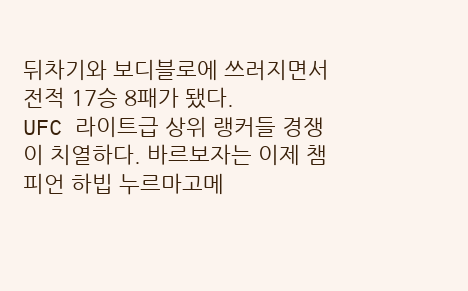뒤차기와 보디블로에 쓰러지면서 전적 17승 8패가 됐다.
UFC 라이트급 상위 랭커들 경쟁이 치열하다. 바르보자는 이제 챔피언 하빕 누르마고메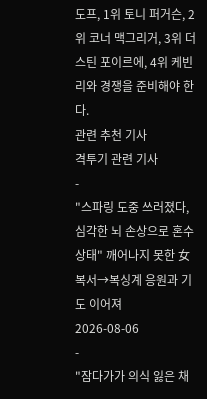도프, 1위 토니 퍼거슨, 2위 코너 맥그리거, 3위 더스틴 포이르에, 4위 케빈 리와 경쟁을 준비해야 한다.
관련 추천 기사
격투기 관련 기사
-
"스파링 도중 쓰러졌다, 심각한 뇌 손상으로 혼수상태" 깨어나지 못한 女 복서→복싱계 응원과 기도 이어져
2026-08-06
-
"잠다가가 의식 잃은 채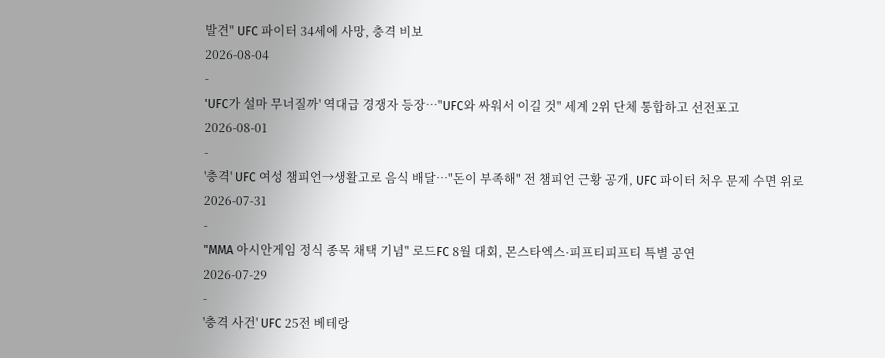발견" UFC 파이터 34세에 사망, 충격 비보
2026-08-04
-
'UFC가 설마 무너질까' 역대급 경쟁자 등장…"UFC와 싸워서 이길 것" 세계 2위 단체 통합하고 선전포고
2026-08-01
-
'충격' UFC 여성 챔피언→생활고로 음식 배달…"돈이 부족해" 전 챔피언 근황 공개, UFC 파이터 처우 문제 수면 위로
2026-07-31
-
"MMA 아시안게임 정식 종목 채택 기념" 로드FC 8월 대회, 몬스타엑스·피프티피프티 특별 공연
2026-07-29
-
'충격 사건' UFC 25전 베테랑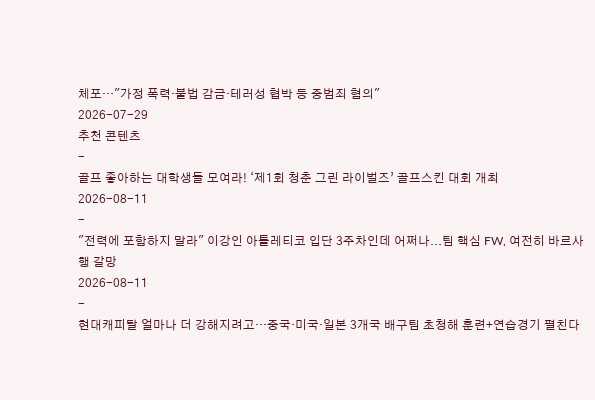체포…"가정 폭력·불법 감금·테러성 협박 등 중범죄 혐의"
2026-07-29
추천 콘텐츠
-
골프 좋아하는 대학생들 모여라! ‘제1회 청춘 그린 라이벌즈’ 골프스킨 대회 개최
2026-08-11
-
"전력에 포함하지 말라" 이강인 아틀레티코 입단 3주차인데 어쩌나...팀 핵심 FW, 여전히 바르사행 갈망
2026-08-11
-
현대캐피탈 얼마나 더 강해지려고…중국·미국·일본 3개국 배구팀 초청해 훈련+연습경기 펼친다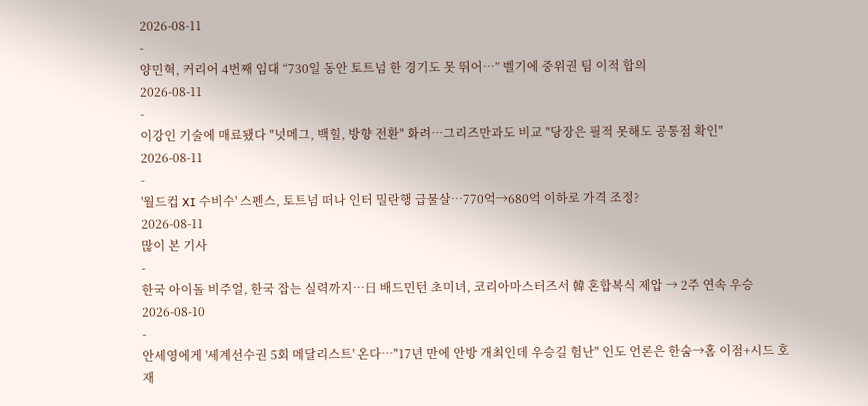2026-08-11
-
양민혁, 커리어 4번째 임대 “730일 동안 토트넘 한 경기도 못 뛰어…” 벨기에 중위권 팀 이적 합의
2026-08-11
-
이강인 기술에 매료됐다 "넛메그, 백힐, 방향 전환" 화려…그리즈만과도 비교 "당장은 필적 못해도 공통점 확인"
2026-08-11
-
'월드컵 XI 수비수' 스펜스, 토트넘 떠나 인터 밀란행 급물살…770억→680억 이하로 가격 조정?
2026-08-11
많이 본 기사
-
한국 아이돌 비주얼, 한국 잡는 실력까지…日 배드민턴 초미녀, 코리아마스터즈서 韓 혼합복식 제압 → 2주 연속 우승
2026-08-10
-
안세영에게 '세계선수권 5회 메달리스트' 온다…"17년 만에 안방 개최인데 우승길 험난" 인도 언론은 한숨→홈 이점+시드 호재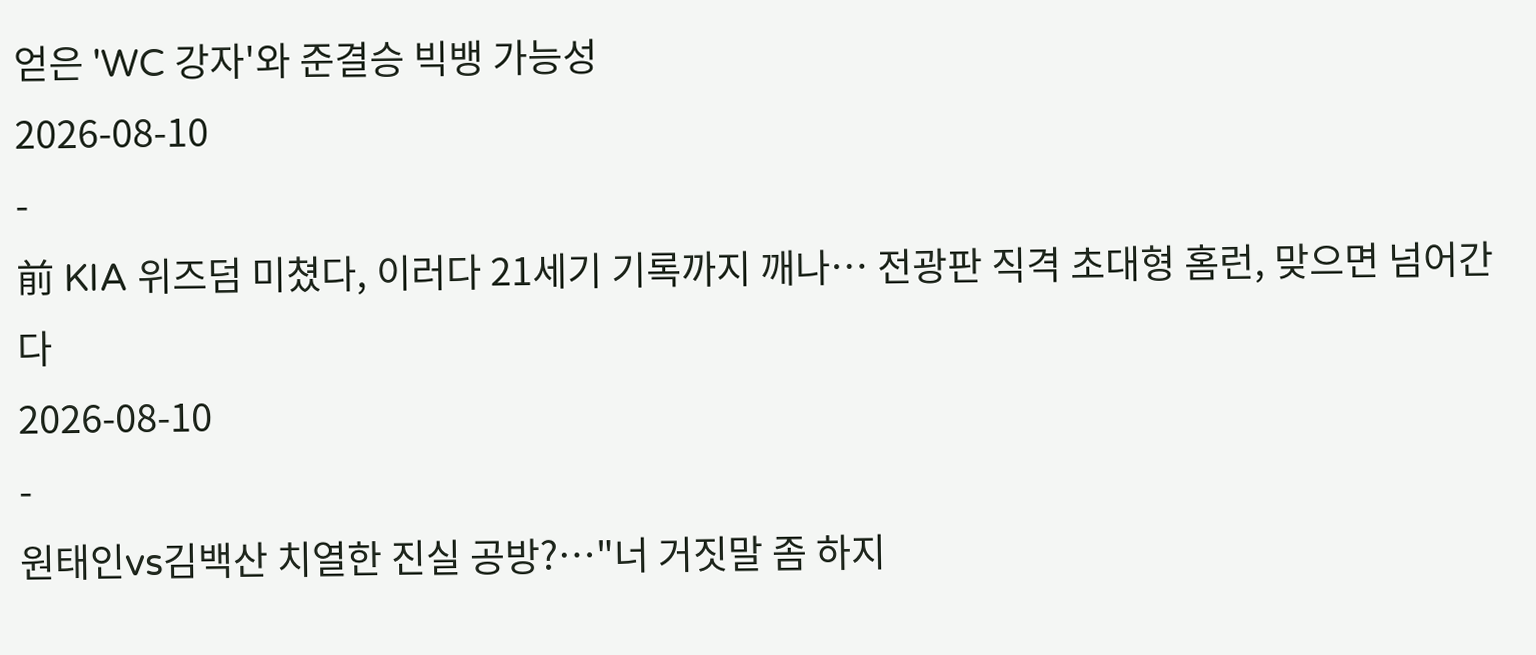얻은 'WC 강자'와 준결승 빅뱅 가능성
2026-08-10
-
前 KIA 위즈덤 미쳤다, 이러다 21세기 기록까지 깨나… 전광판 직격 초대형 홈런, 맞으면 넘어간다
2026-08-10
-
원태인vs김백산 치열한 진실 공방?…"너 거짓말 좀 하지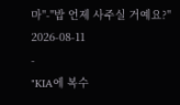마"-"밥 언제 사주실 거예요?"
2026-08-11
-
"KIA에 복수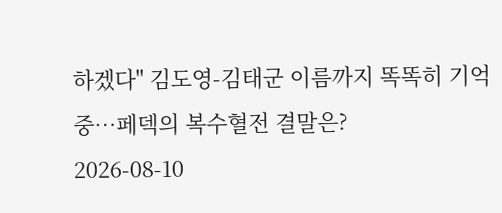하겠다" 김도영-김태군 이름까지 똑똑히 기억 중…페덱의 복수혈전 결말은?
2026-08-10